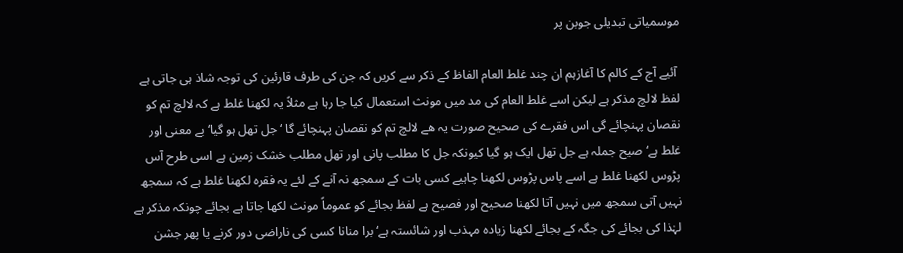موسمیاتی تبدیلی جوبن پر

 آئیے آج کے کالم کا آغازہم ان چند غلط العام الفاظ کے ذکر سے کریں کہ جن کی طرف قارئین کی توجہ شاذ ہی جاتی ہے لفظ لالچ مذکر ہے لیکن اسے غلط العام کی مد میں مونث استعمال کیا جا رہا ہے مثلاً یہ لکھنا غلط ہے کہ لالچ تم کو نقصان پہنچائے گی اس فقرے کی صحیح صورت یہ ھے لالچ تم کو نقصان پہنچائے گا ‘جل تھل ہو گیا‘ بے معنی اور غلط ہے‘ صیح جملہ ہے جل تھل ایک ہو گیا کیونکہ جل کا مطلب پانی اور تھل مطلب خشک زمین ہے اسی طرح آس پڑوس لکھنا غلط ہے اسے پاس پڑوس لکھنا چاہیے کسی بات کے سمجھ نہ آنے کے لئے یہ فقرہ لکھنا غلط ہے کہ سمجھ نہیں آتی سمجھ میں نہیں آتا لکھنا صحیح اور فصیح ہے لفظ بجائے کو عموماً مونث لکھا جاتا ہے بجائے چونکہ مذکر ہے لہٰذا کی بجائے کی جگہ کے بجائے لکھنا زیادہ مہذب اور شائستہ ہے‘ برا منانا کسی کی ناراضی دور کرنے یا پھر جشن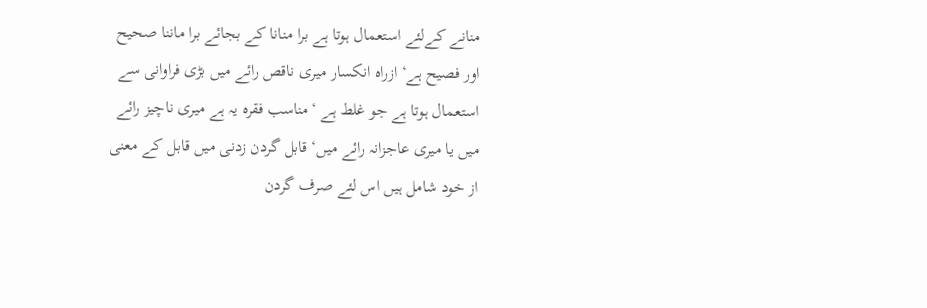منانے کےلئے استعمال ہوتا ہے برا منانا کے بجائے برا ماننا صحیح اور فصیح ہے‘ازراہ انکسار میری ناقص رائے میں بڑی فراوانی سے استعمال ہوتا ہے جو غلط ہے ‘مناسب فقرہ یہ ہے میری ناچیز رائے میں یا میری عاجزانہ رائے میں‘قابل گردن زدنی میں قابل کے معنی از خود شامل ہیں اس لئے صرف گردن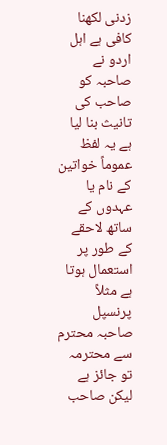زدنی لکھنا کافی ہے اہل اردو نے صاحبہ کو صاحب کی تانیث بنا لیا ہے یہ لفظ عموماً خواتین کے نام یا عہدوں کے ساتھ لاحقے کے طور پر استعمال ہوتا ہے مثلاً پرنسپل صاحبہ محترم سے محترمہ تو جائز ہے لیکن صاحب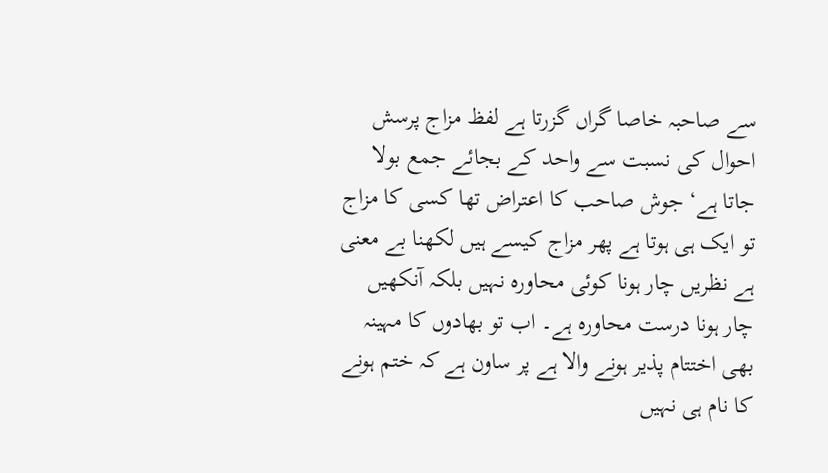سے صاحبہ خاصا گراں گزرتا ہے لفظ مزاج پرسش احوال کی نسبت سے واحد کے بجائے جمع بولا جاتا ہے‘ جوش صاحب کا اعتراض تھا کسی کا مزاج تو ایک ہی ہوتا ہے پھر مزاج کیسے ہیں لکھنا بے معنی ہے نظریں چار ہونا کوئی محاورہ نہیں بلکہ آنکھیں چار ہونا درست محاورہ ہے۔ اب تو بھادوں کا مہینہ بھی اختتام پذیر ہونے والا ہے پر ساون ہے کہ ختم ہونے کا نام ہی نہیں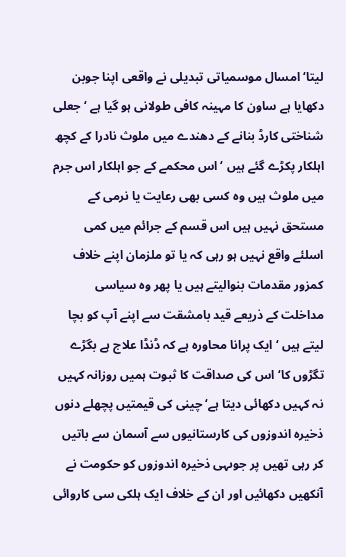لیتا‘ امسال موسمیاتی تبدیلی نے واقعی اپنا جوبن دکھایا ہے ساون کا مہینہ کافی طولانی ہو گیا ہے ‘ جعلی شناختی کارڈ بنانے کے دھندے میں ملوث نادرا کے کچھ اہلکار پکڑے گئے ہیں ‘اس محکمے کے جو اہلکار اس جرم میں ملوث ہیں وہ کسی بھی رعایت یا نرمی کے مستحق نہیں ہیں اس قسم کے جرائم میں کمی اسلئے واقع نہیں ہو رہی کہ یا تو ملزمان اپنے خلاف کمزور مقدمات بنوالیتے ہیں یا پھر وہ سیاسی مداخلت کے ذریعے قید بامشقت سے اپنے آپ کو بچا لیتے ہیں ‘ ایک پرانا محاورہ ہے کہ ڈنڈا علاج ہے بگڑے تگڑوں کا‘ اس کی صداقت کا ثبوت ہمیں روزانہ کہیں نہ کہیں دکھائی دیتا ہے‘ چینی کی قیمتیں پچھلے دنوں ذخیرہ اندوزوں کی کارستانیوں سے آسمان سے باتیں کر رہی تھیں پر جوںہی ذخیرہ اندوزوں کو حکومت نے آنکھیں دکھائیں اور ان کے خلاف ایک ہلکی سی کاروائی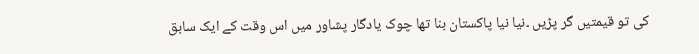کی تو قیمتیں گر پڑیں ۔نیا نیا پاکستان بنا تھا چوک یادگار پشاور میں اس وقت کے ایک سابق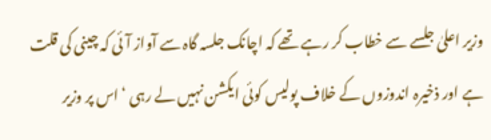وزیر اعلیٰ جلسے سے خطاب کر رہے تھے کہ اچانک جلسہ گاہ سے آواز آئی کہ چینی کی قلت ہے اور ذخیرہ اندوزوں کے خلاف پولیس کوئی ایکشن نہیں لے رہی ‘اس پر وزیر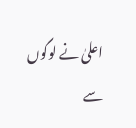اعلیٰ نے لوگوں سے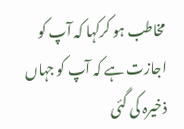مخاطب ہو کرکہا کہ آپ کو اجازت ہے کہ آپ کو جہاں ذخیرہ کی گئی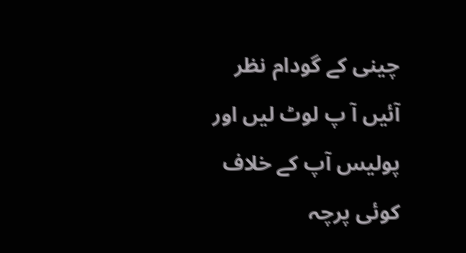چینی کے گودام نظر آئیں آ پ لوٹ لیں اور پولیس آپ کے خلاف کوئی پرچہ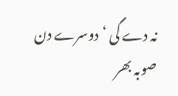نہ دے گی ‘دوسرے دن صوبہ بھر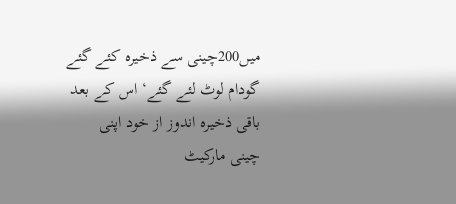میں200چینی سے ذخیرہ کئے گئے گودام لوٹ لئے گئے‘ اس کے بعد باقی ذخیرہ اندوز از خود اپنی چینی مارکیٹ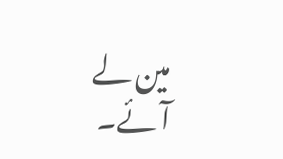مین لے آئے۔